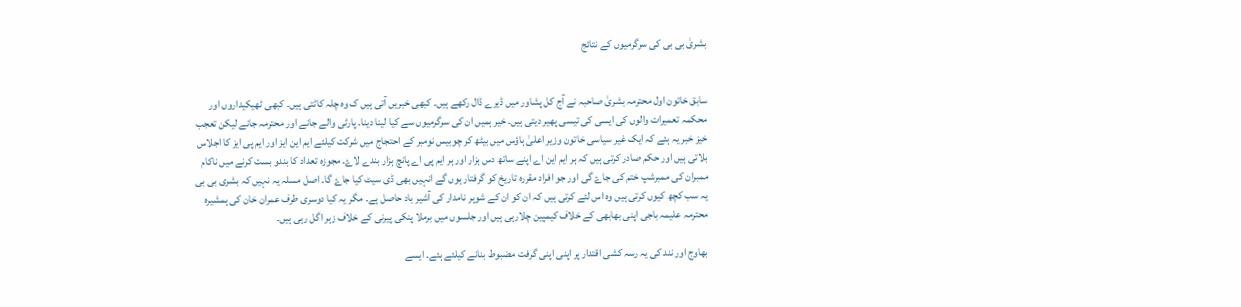بشریٰ بی بی کی سرگرمیوں کے نتائج


سابق خاتون اول محترمہ بشریٰ صاحبہ نے آج کل پشاور میں ڈیرے ڈال رکھے ہیں۔ کبھی خبریں آتی ہیں ک وہ چلہ کاٹتی ہیں۔ کبھی ٹھیکیداروں اور محکمہ تعمیرات والوں کی ایسی کی تیسی پھیر دیتی ہیں۔ خیر ہمیں ان کی سرگرمیوں سے کیا لینا دینا۔ پارٹی والے جانے اور محترمہ جانے لیکن تعجب خیز خبر یہ ہئے کہ ایک غیر سیاسی خاتون وزیر اعلیٰ ہاؤس میں بیٹھ کر چوبیس نومبر کے احتجاج میں شرکت کیلئے ایم این ایز اور ایم پی ایز کا اجلاس بلاتی ہیں اور حکم صادر کرتی ہیں کہ ہر ایم این اے اپنے ساتھ دس ہزار اور ہر ایم پی اے پانچ ہزار بندے لاۓ۔ مجوزہ تعداد کا بندو بست کرنے میں ناکام ممبران کی ممبرشپ ختم کی جاۓ گی اور جو افراد مقررہ تاریخ کو گرفتار ہوں گے انہیں بھی ڈی سیٹ کیا جاۓ گا۔ اصل مسلہ یہ نہیں کہ بشری بی بی یہ سب کچھ کیوں کرتی ہیں وہ اس لئے کرتی ہیں کہ ان کو ان کے شوہر نامدار کی آشیر باد حاصل ہے۔ مگر یہ کیا دوسری طرف عمران خان کی ہمشیرہ محترمہ علیمہ باجی اپنی بھابھی کے خلاف کیمپین چلارہی ہیں اور جلسوں میں برملا پنکی پیرنی کے خلاف زہر اگل رہی ہیں۔

بھاوج اور نند کی یہ رسہ کشی اقتدار پر اپنی اپنی گرفت مضبوط بنانے کیلئے ہئے۔ ایسے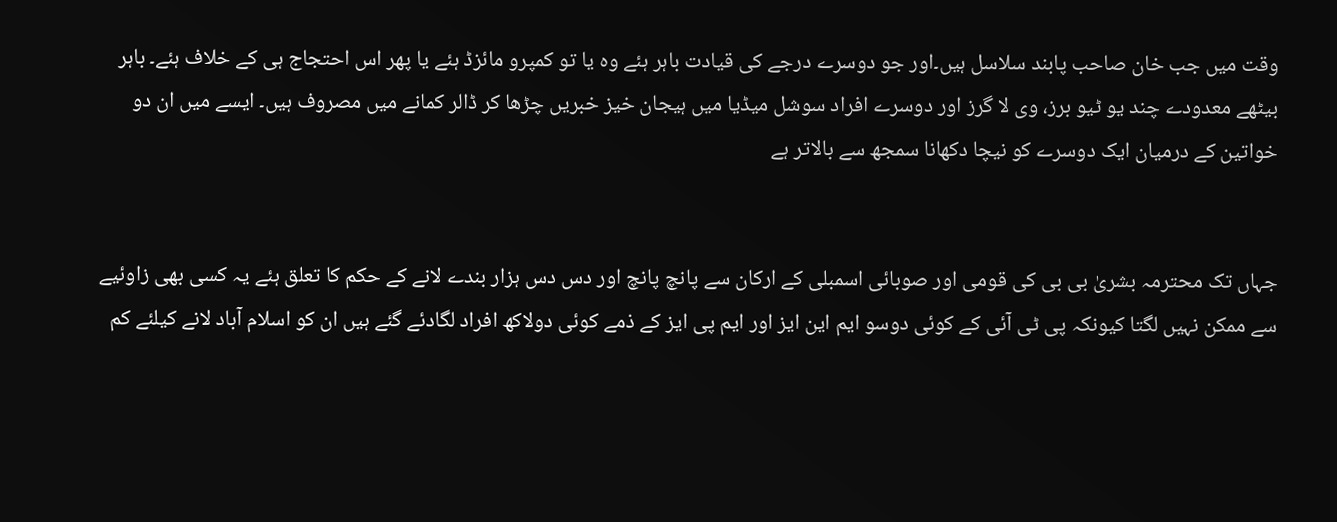وقت میں جب خان صاحب پابند سلاسل ہیں۔اور جو دوسرے درجے کی قیادت باہر ہئے وہ یا تو کمپرو مائزڈ ہئے یا پھر اس احتجاج ہی کے خلاف ہئے۔ باہر بیٹھے معدودے چند یو ٹیو برز، وی لا گرز اور دوسرے افراد سوشل میڈیا میں ہیجان خیز خبریں چڑھا کر ڈالر کمانے میں مصروف ہیں۔ ایسے میں ان دو خواتین کے درمیان ایک دوسرے کو نیچا دکھانا سمجھ سے بالاتر ہے


جہاں تک محترمہ بشریٰ بی بی کی قومی اور صوبائی اسمبلی کے ارکان سے پانچ پانچ اور دس دس ہزار بندے لانے کے حکم کا تعلق ہئے یہ کسی بھی زاوئیے سے ممکن نہیں لگتا کیونکہ پی ٹی آئی کے کوئی دوسو ایم این ایز اور ایم پی ایز کے ذمے کوئی دولاکھ افراد لگادئے گئے ہیں ان کو اسلام آباد لانے کیلئے کم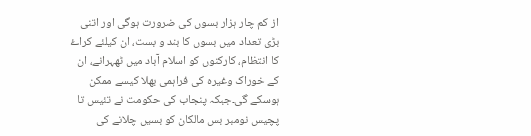از کم چار ہزار بسوں کی ضرورت ہوگی اور اتنی بڑی تعداد میں بسوں کا بند و بست، ان کیلئے کراۓ کا انتظام، کارکنوں کو اسلام آباد میں ٹھہرانے، ان کے خوراک وغیرہ کی فراہمی بھلا کیسے ممکن ہوسکے گی۔جبکہ پنجاب کی حکومت نے تئیس تا پچیس نومبر بس مالکان کو بسیں چلانے کی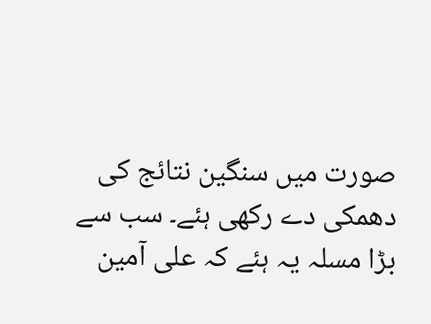صورت میں سنگین نتائج کی دھمکی دے رکھی ہئے۔ سب سے بڑا مسلہ یہ ہئے کہ علی آمین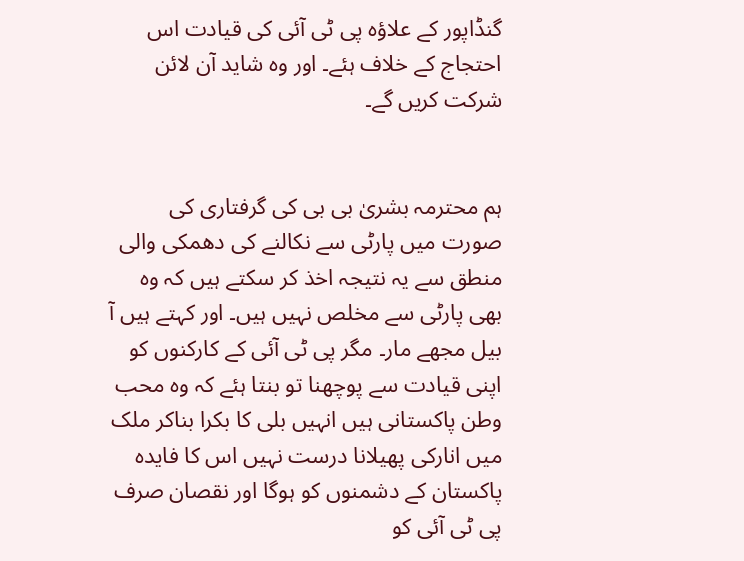گنڈاپور کے علاؤہ پی ٹی آئی کی قیادت اس احتجاج کے خلاف ہئے۔ اور وہ شاید آن لائن شرکت کریں گے۔


ہم محترمہ بشریٰ بی بی کی گرفتاری کی صورت میں پارٹی سے نکالنے کی دھمکی والی منطق سے یہ نتیجہ اخذ کر سکتے ہیں کہ وہ بھی پارٹی سے مخلص نہیں ہیں۔ اور کہتے ہیں آ بیل مجھے مار۔ مگر پی ٹی آئی کے کارکنوں کو اپنی قیادت سے پوچھنا تو بنتا ہئے کہ وہ محب وطن پاکستانی ہیں انہیں بلی کا بکرا بناکر ملک میں انارکی پھیلانا درست نہیں اس کا فایدہ پاکستان کے دشمنوں کو ہوگا اور نقصان صرف پی ٹی آئی کو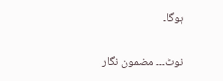ہوگا۔

نوٹ۔۔۔ مضمون نگار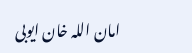امان اللہ خان ایوبی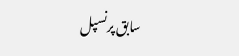سابق پرنسپل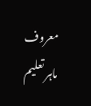معروف ماہر تعلیم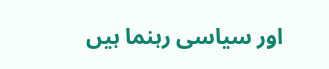اور سیاسی رہنما ہیں